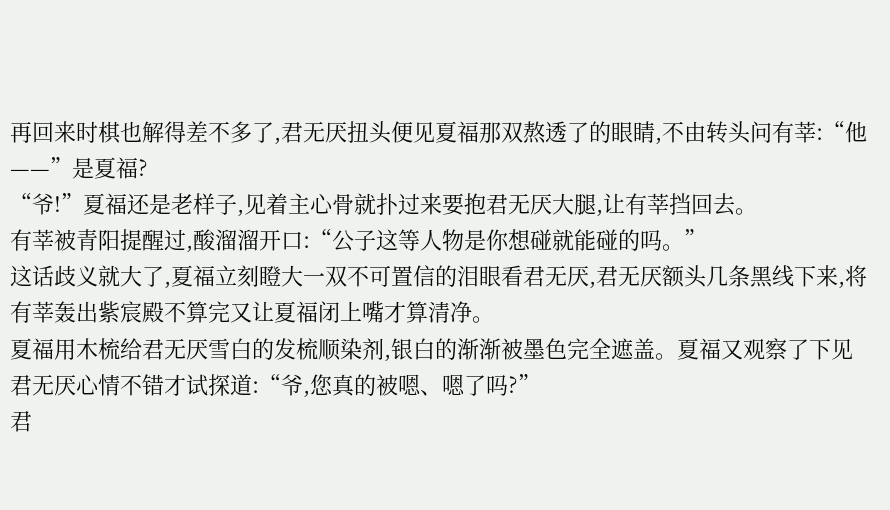再回来时棋也解得差不多了,君无厌扭头便见夏福那双熬透了的眼睛,不由转头问有莘:“他——”是夏福?
“爷!”夏福还是老样子,见着主心骨就扑过来要抱君无厌大腿,让有莘挡回去。
有莘被青阳提醒过,酸溜溜开口:“公子这等人物是你想碰就能碰的吗。”
这话歧义就大了,夏福立刻瞪大一双不可置信的泪眼看君无厌,君无厌额头几条黑线下来,将有莘轰出紫宸殿不算完又让夏福闭上嘴才算清净。
夏福用木梳给君无厌雪白的发梳顺染剂,银白的渐渐被墨色完全遮盖。夏福又观察了下见君无厌心情不错才试探道:“爷,您真的被嗯、嗯了吗?”
君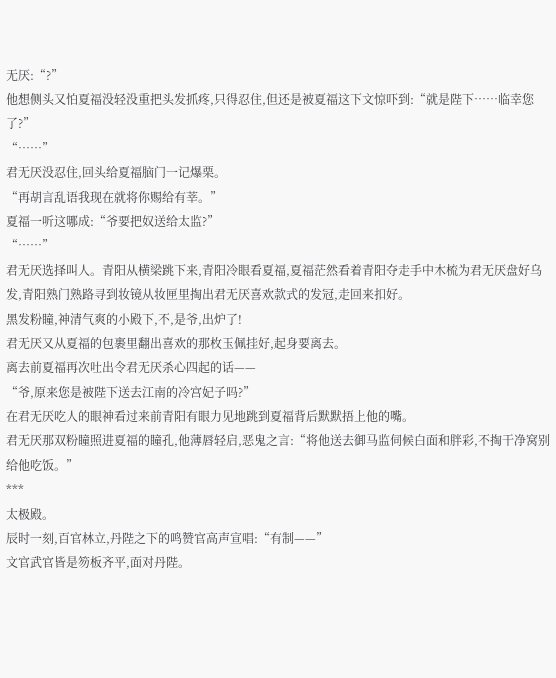无厌:“?”
他想侧头又怕夏福没轻没重把头发抓疼,只得忍住,但还是被夏福这下文惊吓到:“就是陛下……临幸您了?”
“……”
君无厌没忍住,回头给夏福脑门一记爆栗。
“再胡言乱语我现在就将你赐给有莘。”
夏福一听这哪成:“爷要把奴送给太监?”
“……”
君无厌选择叫人。青阳从横梁跳下来,青阳冷眼看夏福,夏福茫然看着青阳夺走手中木梳为君无厌盘好乌发,青阳熟门熟路寻到妆镜从妆匣里掏出君无厌喜欢款式的发冠,走回来扣好。
黑发粉瞳,神清气爽的小殿下,不,是爷,出炉了!
君无厌又从夏福的包裹里翻出喜欢的那枚玉佩挂好,起身要离去。
离去前夏福再次吐出令君无厌杀心四起的话——
“爷,原来您是被陛下送去江南的冷宫妃子吗?”
在君无厌吃人的眼神看过来前青阳有眼力见地跳到夏福背后默默捂上他的嘴。
君无厌那双粉瞳照进夏福的瞳孔,他薄唇轻启,恶鬼之言:“将他送去御马监伺候白面和胖彩,不掏干净窝别给他吃饭。”
***
太极殿。
辰时一刻,百官林立,丹陛之下的鸣赞官高声宣唱:“有制——”
文官武官皆是笏板齐平,面对丹陛。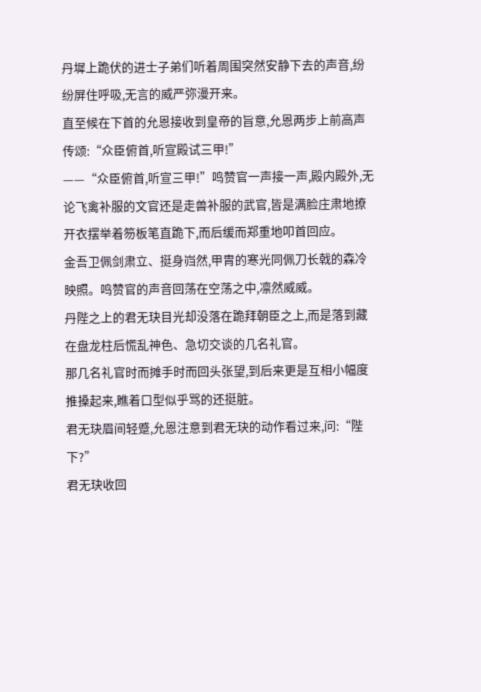丹墀上跪伏的进士子弟们听着周围突然安静下去的声音,纷纷屏住呼吸,无言的威严弥漫开来。
直至候在下首的允恩接收到皇帝的旨意,允恩两步上前高声传颂:“众臣俯首,听宣殿试三甲!”
——“众臣俯首,听宣三甲!”鸣赞官一声接一声,殿内殿外,无论飞禽补服的文官还是走兽补服的武官,皆是满脸庄肃地撩开衣摆举着笏板笔直跪下,而后缓而郑重地叩首回应。
金吾卫佩剑肃立、挺身岿然,甲胄的寒光同佩刀长戟的森冷映照。鸣赞官的声音回荡在空荡之中,凛然威威。
丹陛之上的君无玦目光却没落在跪拜朝臣之上,而是落到藏在盘龙柱后慌乱神色、急切交谈的几名礼官。
那几名礼官时而摊手时而回头张望,到后来更是互相小幅度推搡起来,瞧着口型似乎骂的还挺脏。
君无玦眉间轻蹙,允恩注意到君无玦的动作看过来,问:“陛下?”
君无玦收回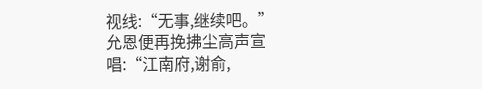视线:“无事,继续吧。”
允恩便再挽拂尘高声宣唱:“江南府,谢俞,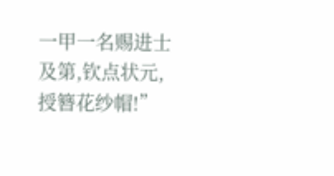一甲一名赐进士及第,钦点状元,授簪花纱帽!”